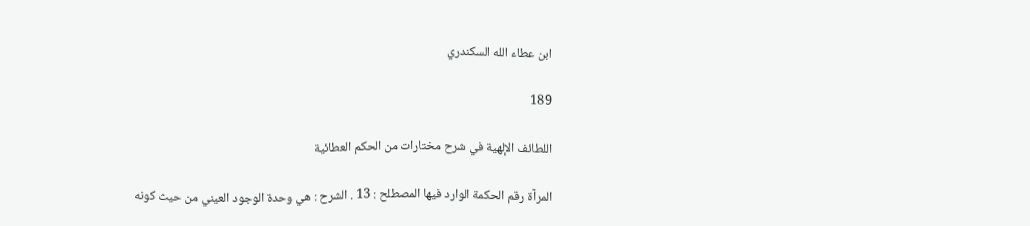ابن عطاء الله السكندري

189

اللطائف الإلهية في شرح مختارات من الحكم العطائية

المرآة رقم الحكمة الوارد فيها المصطلح : 13 . الشرح : هي وحدة الوجود العيني من حيث كونه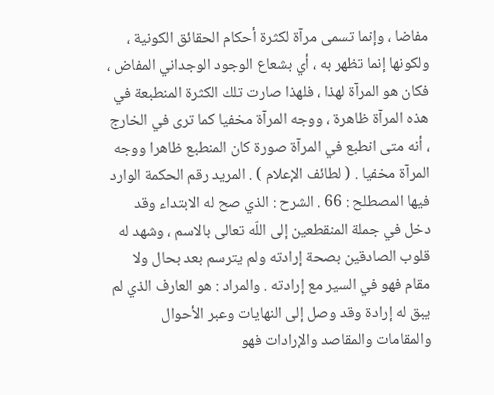مفاضا ، وإنما تسمى مرآة لكثرة أحكام الحقائق الكونية ، ولكونها إنما تظهر به ، أي بشعاع الوجود الوجداني المفاض ، فكان هو المرآة لهذا ، فلهذا صارت تلك الكثرة المنطبعة في هذه المرآة ظاهرة ، ووجه المرآة مخفيا كما ترى في الخارج ، أنه متى انطبع في المرآة صورة كان المنطبع ظاهرا ووجه المرآة مخفيا . ( لطائف الإعلام ) . المريد رقم الحكمة الوارد فيها المصطلح : 66 . الشرح : الذي صح له الابتداء وقد دخل في جملة المنقطعين إلى اللّه تعالى بالاسم ، وشهد له قلوب الصادقين بصحة إرادته ولم يترسم بعد بحال ولا مقام فهو في السير مع إرادته . والمراد : هو العارف الذي لم يبق له إرادة وقد وصل إلى النهايات وعبر الأحوال والمقامات والمقاصد والإرادات فهو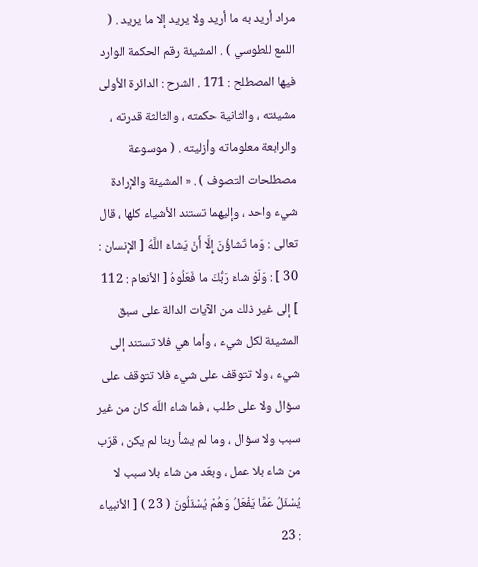مراد أريد به ما أريد ولا يريد إلا ما يريد . ( اللمع للطوسي ) . المشيئة رقم الحكمة الوارد فيها المصطلح : 171 . الشرح : الدائرة الأولى مشيئته ، والثانية حكمته ، والثالثة قدرته ، والرابعة معلوماته وأزليته . ( موسوعة مصطلحات التصوف ) . « المشيئة والإرادة شيء واحد ، وإليهما تستند الأشياء كلها ، قال تعالى : وَما تَشاؤُنَ إِلَّا أَنْ يَشاءَ اللَّهُ [ الإنسان : 30 ] : وَلَوْ شاءَ رَبُّكَ ما فَعَلُوهُ [ الأنعام : 112 ] إلى غير ذلك من الآيات الدالة على سبق المشيئة لكل شيء ، وأما هي فلا تستند إلى شيء ، ولا تتوقف على شيء فلا تتوقف على سؤال ولا على طلب ، فما شاء اللّه كان من غير سبب ولا سؤال ، وما لم يشأ ربنا لم يكن ، قرّب من شاء بلا عمل ، وبعّد من شاء بلا سبب لا يُسْئَلُ عَمَّا يَفْعَلُ وَهُمْ يُسْئَلُونَ ( 23 ) [ الأنبياء : 23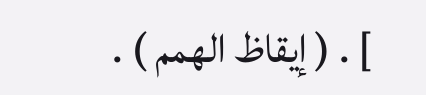] . ( إيقاظ الهمم ) .